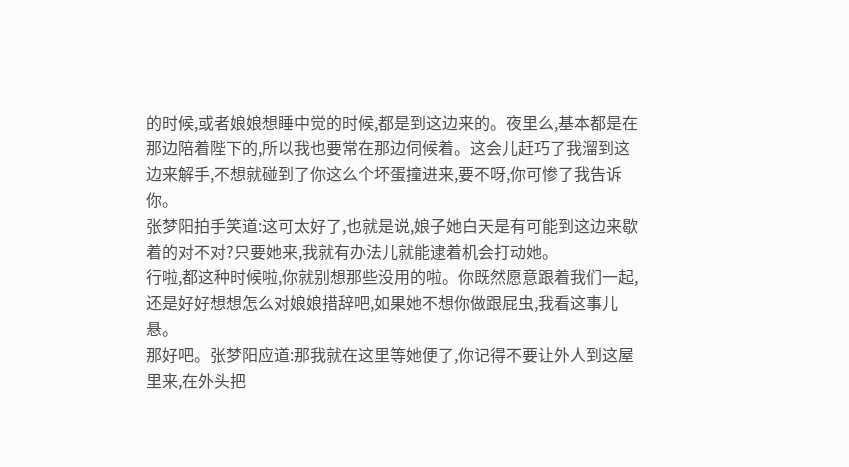的时候,或者娘娘想睡中觉的时候,都是到这边来的。夜里么,基本都是在那边陪着陛下的,所以我也要常在那边伺候着。这会儿赶巧了我溜到这边来解手,不想就碰到了你这么个坏蛋撞进来,要不呀,你可惨了我告诉你。
张梦阳拍手笑道:这可太好了,也就是说,娘子她白天是有可能到这边来歇着的对不对?只要她来,我就有办法儿就能逮着机会打动她。
行啦,都这种时候啦,你就别想那些没用的啦。你既然愿意跟着我们一起,还是好好想想怎么对娘娘措辞吧,如果她不想你做跟屁虫,我看这事儿悬。
那好吧。张梦阳应道:那我就在这里等她便了,你记得不要让外人到这屋里来,在外头把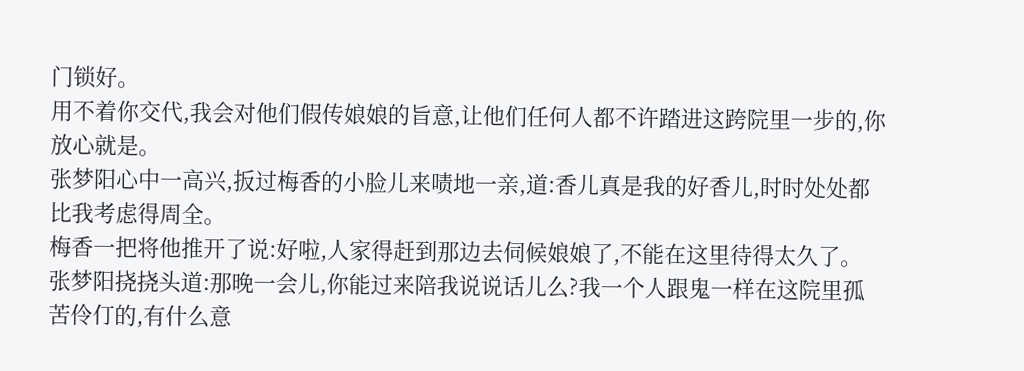门锁好。
用不着你交代,我会对他们假传娘娘的旨意,让他们任何人都不许踏进这跨院里一步的,你放心就是。
张梦阳心中一高兴,扳过梅香的小脸儿来啧地一亲,道:香儿真是我的好香儿,时时处处都比我考虑得周全。
梅香一把将他推开了说:好啦,人家得赶到那边去伺候娘娘了,不能在这里待得太久了。
张梦阳挠挠头道:那晚一会儿,你能过来陪我说说话儿么?我一个人跟鬼一样在这院里孤苦伶仃的,有什么意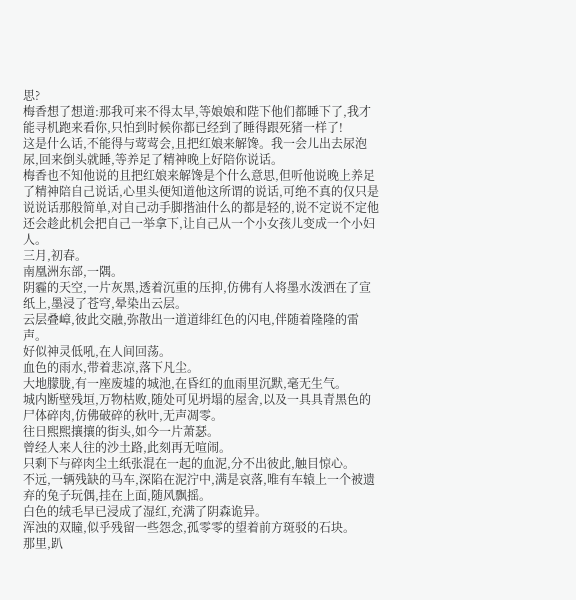思?
梅香想了想道:那我可来不得太早,等娘娘和陛下他们都睡下了,我才能寻机跑来看你,只怕到时候你都已经到了睡得跟死猪一样了!
这是什么话,不能得与莺莺会,且把红娘来解馋。我一会儿出去尿泡尿,回来倒头就睡,等养足了精神晚上好陪你说话。
梅香也不知他说的且把红娘来解馋是个什么意思,但听他说晚上养足了精神陪自己说话,心里头便知道他这所谓的说话,可绝不真的仅只是说说话那般简单,对自己动手脚揩油什么的都是轻的,说不定说不定他还会趁此机会把自己一举拿下,让自己从一个小女孩儿变成一个小妇人。
三月,初春。
南凰洲东部,一隅。
阴霾的天空,一片灰黑,透着沉重的压抑,仿佛有人将墨水泼洒在了宣纸上,墨浸了苍穹,晕染出云层。
云层叠嶂,彼此交融,弥散出一道道绯红色的闪电,伴随着隆隆的雷声。
好似神灵低吼,在人间回荡。
血色的雨水,带着悲凉,落下凡尘。
大地朦胧,有一座废墟的城池,在昏红的血雨里沉默,毫无生气。
城内断壁残垣,万物枯败,随处可见坍塌的屋舍,以及一具具青黑色的尸体碎肉,仿佛破碎的秋叶,无声凋零。
往日熙熙攘攘的街头,如今一片萧瑟。
曾经人来人往的沙土路,此刻再无喧闹。
只剩下与碎肉尘土纸张混在一起的血泥,分不出彼此,触目惊心。
不远,一辆残缺的马车,深陷在泥泞中,满是哀落,唯有车辕上一个被遗弃的兔子玩偶,挂在上面,随风飘摇。
白色的绒毛早已浸成了湿红,充满了阴森诡异。
浑浊的双瞳,似乎残留一些怨念,孤零零的望着前方斑驳的石块。
那里,趴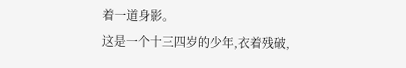着一道身影。
这是一个十三四岁的少年,衣着残破,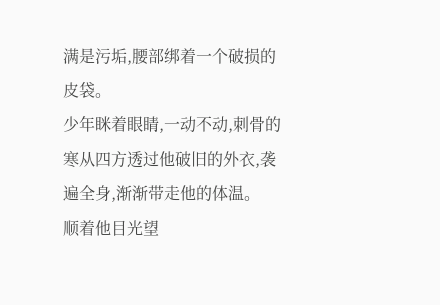满是污垢,腰部绑着一个破损的皮袋。
少年眯着眼睛,一动不动,刺骨的寒从四方透过他破旧的外衣,袭遍全身,渐渐带走他的体温。
顺着他目光望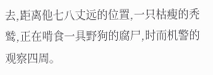去,距离他七八丈远的位置,一只枯瘦的秃鹫,正在啃食一具野狗的腐尸,时而机警的观察四周。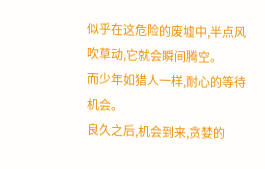似乎在这危险的废墟中,半点风吹草动,它就会瞬间腾空。
而少年如猎人一样,耐心的等待机会。
良久之后,机会到来,贪婪的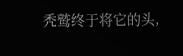秃鹫终于将它的头,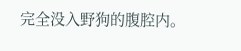完全没入野狗的腹腔内。